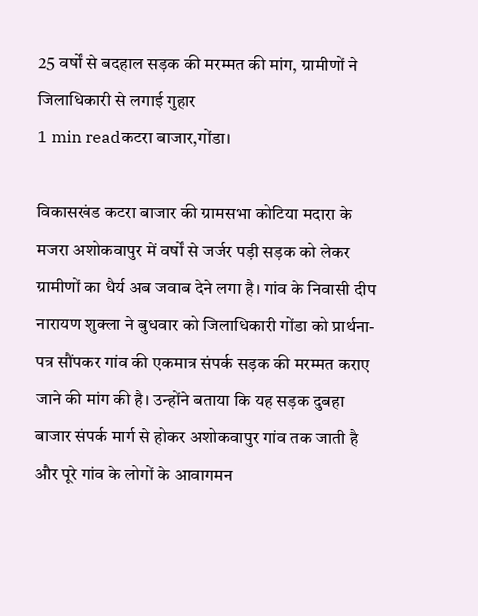25 वर्षों से बदहाल सड़क की मरम्मत की मांग, ग्रामीणों ने जिलाधिकारी से लगाई गुहार
1 min readकटरा बाजार,गोंडा।

विकासखंड कटरा बाजार की ग्रामसभा कोटिया मदारा के मजरा अशोकवापुर में वर्षों से जर्जर पड़ी सड़क को लेकर ग्रामीणों का धैर्य अब जवाब देने लगा है। गांव के निवासी दीप नारायण शुक्ला ने बुधवार को जिलाधिकारी गोंडा को प्रार्थना-पत्र सौंपकर गांव की एकमात्र संपर्क सड़क की मरम्मत कराए जाने की मांग की है। उन्होंने बताया कि यह सड़क दुबहा बाजार संपर्क मार्ग से होकर अशोकवापुर गांव तक जाती है और पूरे गांव के लोगों के आवागमन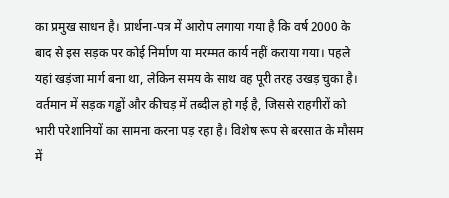का प्रमुख साधन है। प्रार्थना-पत्र में आरोप लगाया गया है कि वर्ष 2000 के बाद से इस सड़क पर कोई निर्माण या मरम्मत कार्य नहीं कराया गया। पहले यहां खड़ंजा मार्ग बना था, लेकिन समय के साथ वह पूरी तरह उखड़ चुका है। वर्तमान में सड़क गड्ढों और कीचड़ में तब्दील हो गई है, जिससे राहगीरों को भारी परेशानियों का सामना करना पड़ रहा है। विशेष रूप से बरसात के मौसम में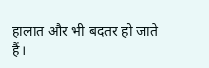हालात और भी बदतर हो जाते हैं।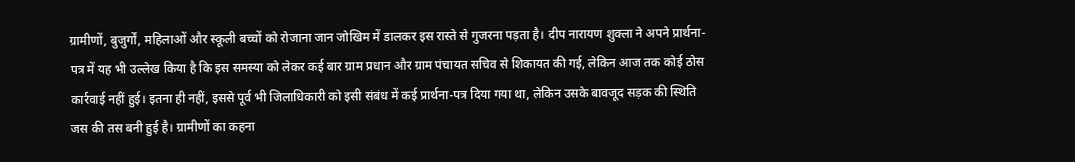ग्रामीणों, बुजुर्गों, महिलाओं और स्कूली बच्चों को रोजाना जान जोखिम में डालकर इस रास्ते से गुजरना पड़ता है। दीप नारायण शुक्ला ने अपने प्रार्थना-पत्र में यह भी उल्लेख किया है कि इस समस्या को लेकर कई बार ग्राम प्रधान और ग्राम पंचायत सचिव से शिकायत की गई, लेकिन आज तक कोई ठोस कार्रवाई नहीं हुई। इतना ही नहीं, इससे पूर्व भी जिलाधिकारी को इसी संबंध में कई प्रार्थना-पत्र दिया गया था, लेकिन उसके बावजूद सड़क की स्थिति जस की तस बनी हुई है। ग्रामीणों का कहना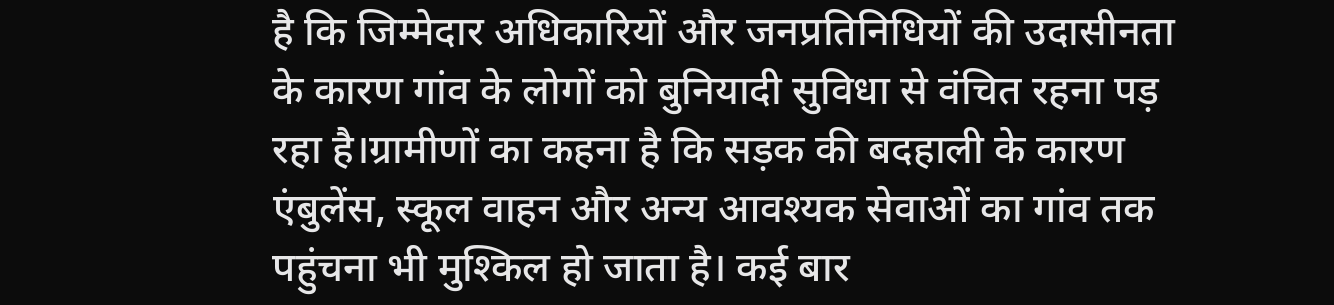है कि जिम्मेदार अधिकारियों और जनप्रतिनिधियों की उदासीनता के कारण गांव के लोगों को बुनियादी सुविधा से वंचित रहना पड़ रहा है।ग्रामीणों का कहना है कि सड़क की बदहाली के कारण एंबुलेंस, स्कूल वाहन और अन्य आवश्यक सेवाओं का गांव तक पहुंचना भी मुश्किल हो जाता है। कई बार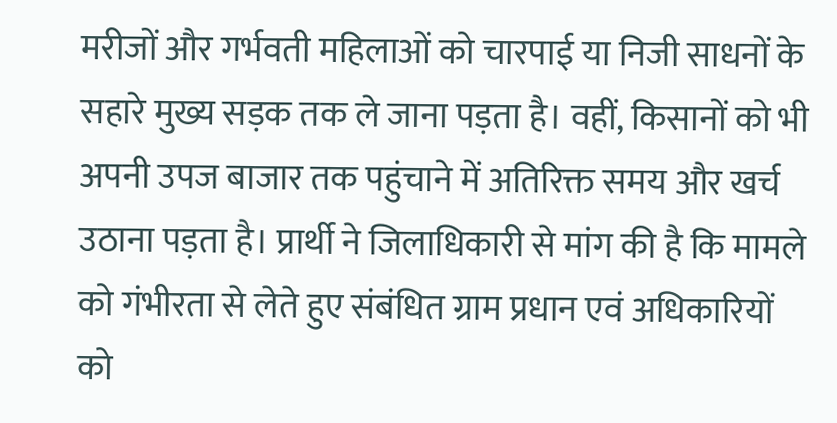मरीजों और गर्भवती महिलाओं को चारपाई या निजी साधनों के सहारे मुख्य सड़क तक ले जाना पड़ता है। वहीं, किसानों को भी अपनी उपज बाजार तक पहुंचाने में अतिरिक्त समय और खर्च उठाना पड़ता है। प्रार्थी ने जिलाधिकारी से मांग की है कि मामले को गंभीरता से लेते हुए संबंधित ग्राम प्रधान एवं अधिकारियों को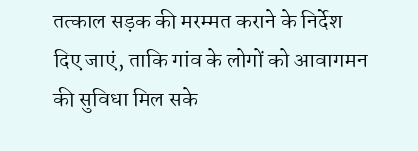तत्काल सड़क की मरम्मत कराने के निर्देश दिए जाएं, ताकि गांव के लोगों को आवागमन की सुविधा मिल सके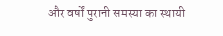और वर्षों पुरानी समस्या का स्थायी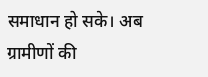समाधान हो सके। अब ग्रामीणों की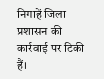निगाहें जिला प्रशासन की कार्रवाई पर टिकी हैं।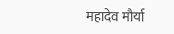महादेव मौर्या